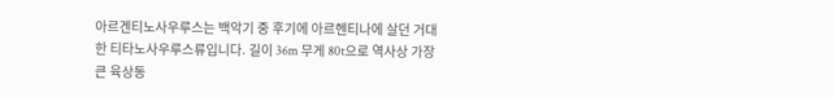아르겐티노사우루스는 백악기 중 후기에 아르헨티나에 살던 거대한 티타노사우루스류입니다. 길이 36m 무게 80t으로 역사상 가장 큰 육상동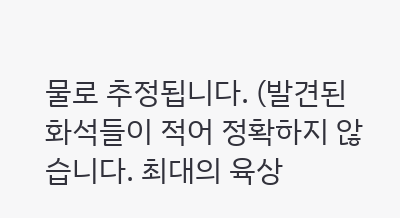물로 추정됩니다. (발견된 화석들이 적어 정확하지 않습니다. 최대의 육상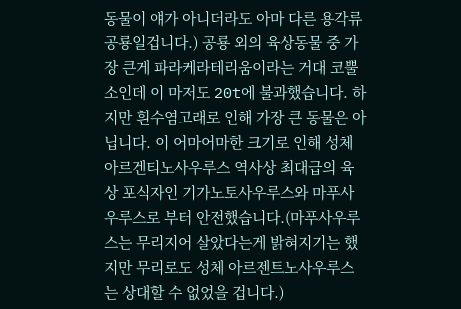동물이 얘가 아니더라도 아마 다른 용각류 공룡일겁니다.) 공룡 외의 육상동물 중 가장 큰게 파라케라테리움이라는 거대 코뿔소인데 이 마저도 20t에 불과했습니다. 하지만 흰수염고래로 인해 가장 큰 동물은 아닙니다. 이 어마어마한 크기로 인해 성체 아르겐티노사우루스 역사상 최대급의 육상 포식자인 기가노토사우루스와 마푸사우루스로 부터 안전했습니다.(마푸사우루스는 무리지어 살았다는게 밝혀지기는 했지만 무리로도 성체 아르젠트노사우루스는 상대할 수 없었을 겁니다.)